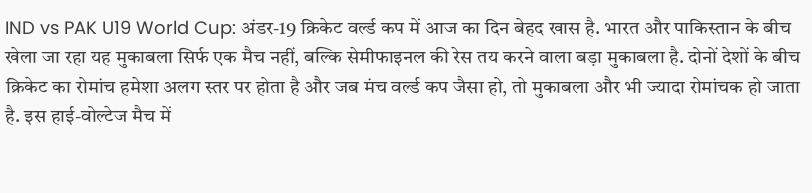IND vs PAK U19 World Cup: अंडर-19 क्रिकेट वर्ल्ड कप में आज का दिन बेहद खास है. भारत और पाकिस्तान के बीच खेला जा रहा यह मुकाबला सिर्फ एक मैच नहीं, बल्कि सेमीफाइनल की रेस तय करने वाला बड़ा मुकाबला है. दोनों देशों के बीच क्रिकेट का रोमांच हमेशा अलग स्तर पर होता है और जब मंच वर्ल्ड कप जैसा हो, तो मुकाबला और भी ज्यादा रोमांचक हो जाता है. इस हाई-वोल्टेज मैच में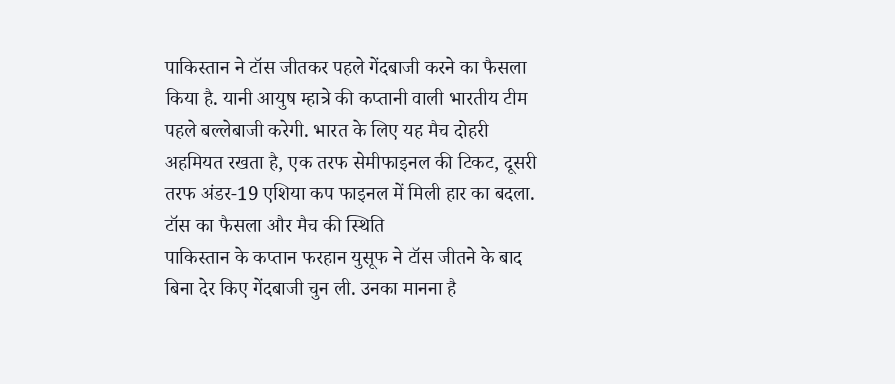पाकिस्तान ने टॉस जीतकर पहले गेंदबाजी करने का फैसला किया है. यानी आयुष म्हात्रे की कप्तानी वाली भारतीय टीम पहले बल्लेबाजी करेगी. भारत के लिए यह मैच दोहरी अहमियत रखता है, एक तरफ सेमीफाइनल की टिकट, दूसरी तरफ अंडर-19 एशिया कप फाइनल में मिली हार का बदला.
टॉस का फैसला और मैच की स्थिति
पाकिस्तान के कप्तान फरहान युसूफ ने टॉस जीतने के बाद बिना देर किए गेंदबाजी चुन ली. उनका मानना है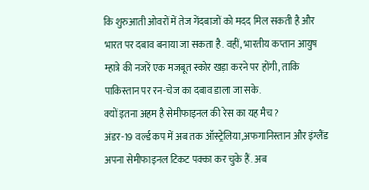कि शुरुआती ओवरों में तेज गेंदबाजों को मदद मिल सकती है और भारत पर दबाव बनाया जा सकता है. वहीं, भारतीय कप्तान आयुष म्हात्रे की नजरें एक मजबूत स्कोर खड़ा करने पर होंगी, ताकि पाकिस्तान पर रन-चेज का दबाव डाला जा सके.
क्यों इतना अहम है सेमीफाइनल की रेस का यह मैच?
अंडर-19 वर्ल्ड कप में अब तक ऑस्ट्रेलिया,अफगानिस्तान और इंग्लैंड अपना सेमीफाइनल टिकट पक्का कर चुके हैं. अब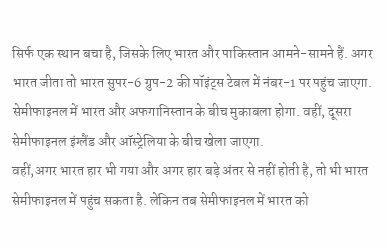सिर्फ एक स्थान बचा है, जिसके लिए भारत और पाकिस्तान आमने-सामने हैं. अगर भारत जीता तो भारत सुपर-6 ग्रुप-2 की पॉइंट्स टेबल में नंबर-1 पर पहुंच जाएगा. सेमीफाइनल में भारत और अफगानिस्तान के बीच मुकाबला होगा. वहीं, दूसरा सेमीफाइनल इंग्लैंड और ऑस्ट्रेलिया के बीच खेला जाएगा.
वहीं,अगर भारत हार भी गया और अगर हार बड़े अंतर से नहीं होती है, तो भी भारत सेमीफाइनल में पहुंच सकता है. लेकिन तब सेमीफाइनल में भारत को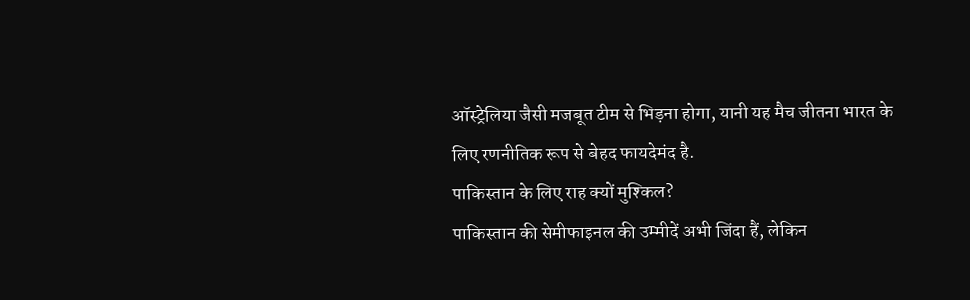ऑस्ट्रेलिया जैसी मजबूत टीम से भिड़ना होगा, यानी यह मैच जीतना भारत के लिए रणनीतिक रूप से बेहद फायदेमंद है.
पाकिस्तान के लिए राह क्यों मुश्किल?
पाकिस्तान की सेमीफाइनल की उम्मीदें अभी जिंदा हैं, लेकिन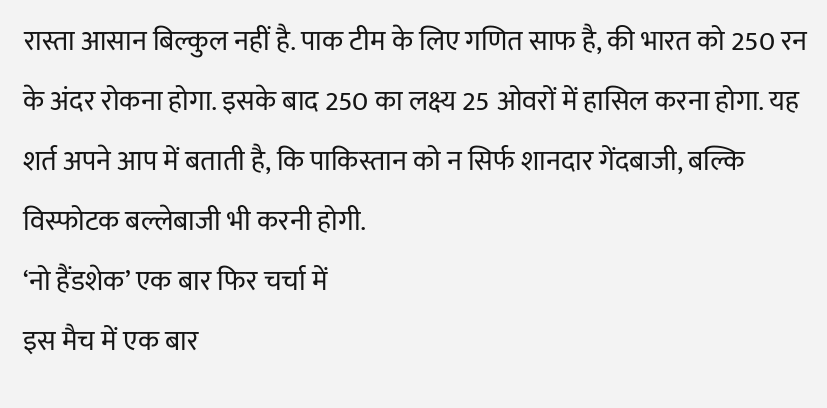रास्ता आसान बिल्कुल नहीं है. पाक टीम के लिए गणित साफ है, की भारत को 250 रन के अंदर रोकना होगा. इसके बाद 250 का लक्ष्य 25 ओवरों में हासिल करना होगा. यह शर्त अपने आप में बताती है, कि पाकिस्तान को न सिर्फ शानदार गेंदबाजी, बल्कि विस्फोटक बल्लेबाजी भी करनी होगी.
‘नो हैंडशेक’ एक बार फिर चर्चा में
इस मैच में एक बार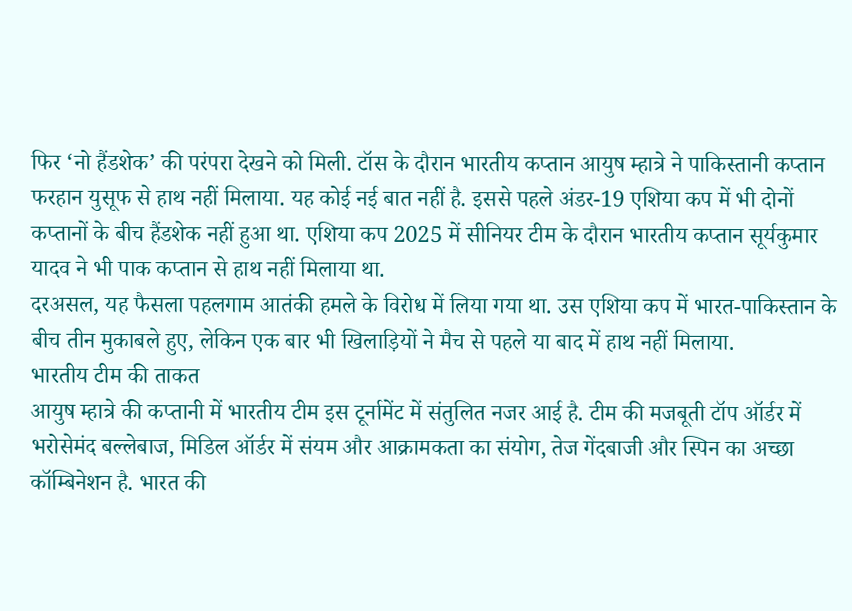फिर ‘नो हैंडशेक’ की परंपरा देखने को मिली. टॉस के दौरान भारतीय कप्तान आयुष म्हात्रे ने पाकिस्तानी कप्तान फरहान युसूफ से हाथ नहीं मिलाया. यह कोई नई बात नहीं है. इससे पहले अंडर-19 एशिया कप में भी दोनों कप्तानों के बीच हैंडशेक नहीं हुआ था. एशिया कप 2025 में सीनियर टीम के दौरान भारतीय कप्तान सूर्यकुमार यादव ने भी पाक कप्तान से हाथ नहीं मिलाया था.
दरअसल, यह फैसला पहलगाम आतंकी हमले के विरोध में लिया गया था. उस एशिया कप में भारत-पाकिस्तान के बीच तीन मुकाबले हुए, लेकिन एक बार भी खिलाड़ियों ने मैच से पहले या बाद में हाथ नहीं मिलाया.
भारतीय टीम की ताकत
आयुष म्हात्रे की कप्तानी में भारतीय टीम इस टूर्नामेंट में संतुलित नजर आई है. टीम की मजबूती टॉप ऑर्डर में भरोसेमंद बल्लेबाज, मिडिल ऑर्डर में संयम और आक्रामकता का संयोग, तेज गेंदबाजी और स्पिन का अच्छा कॉम्बिनेशन है. भारत की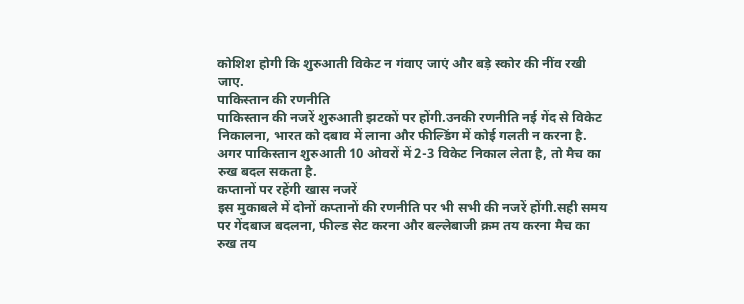कोशिश होगी कि शुरुआती विकेट न गंवाए जाएं और बड़े स्कोर की नींव रखी जाए.
पाकिस्तान की रणनीति
पाकिस्तान की नजरें शुरुआती झटकों पर होंगी.उनकी रणनीति नई गेंद से विकेट निकालना, भारत को दबाव में लाना और फील्डिंग में कोई गलती न करना है.
अगर पाकिस्तान शुरुआती 10 ओवरों में 2-3 विकेट निकाल लेता है, तो मैच का रुख बदल सकता है.
कप्तानों पर रहेंगी खास नजरें
इस मुकाबले में दोनों कप्तानों की रणनीति पर भी सभी की नजरें होंगी.सही समय पर गेंदबाज बदलना, फील्ड सेट करना और बल्लेबाजी क्रम तय करना मैच का रुख तय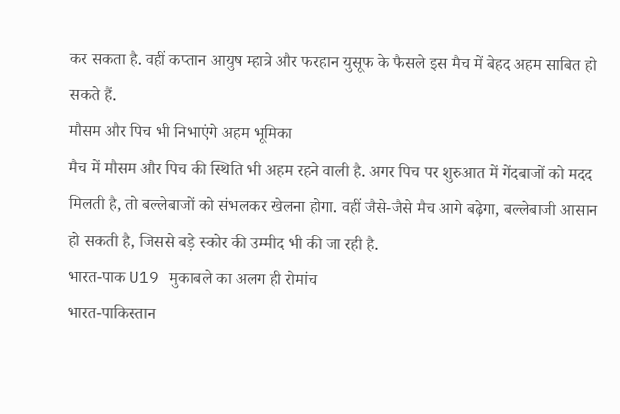कर सकता है. वहीं कप्तान आयुष म्हात्रे और फरहान युसूफ के फैसले इस मैच में बेहद अहम साबित हो सकते हैं.
मौसम और पिच भी निभाएंगे अहम भूमिका
मैच में मौसम और पिच की स्थिति भी अहम रहने वाली है. अगर पिच पर शुरुआत में गेंदबाजों को मदद मिलती है, तो बल्लेबाजों को संभलकर खेलना होगा. वहीं जैसे-जैसे मैच आगे बढ़ेगा, बल्लेबाजी आसान हो सकती है, जिससे बड़े स्कोर की उम्मीद भी की जा रही है.
भारत-पाक U19 मुकाबले का अलग ही रोमांच
भारत-पाकिस्तान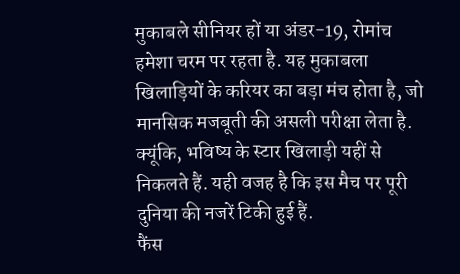मुकाबले सीनियर हों या अंडर-19, रोमांच हमेशा चरम पर रहता है. यह मुकाबला खिलाड़ियों के करियर का बड़ा मंच होता है, जो मानसिक मजबूती की असली परीक्षा लेता है. क्यूंकि, भविष्य के स्टार खिलाड़ी यहीं से निकलते हैं. यही वजह है कि इस मैच पर पूरी दुनिया की नजरें टिकी हुई हैं.
फैंस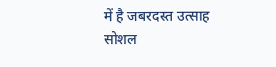में है जबरदस्त उत्साह
सोशल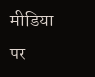मीडिया पर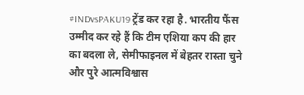#INDvsPAKU19 ट्रेंड कर रहा है. भारतीय फैंस उम्मीद कर रहे हैं कि टीम एशिया कप की हार का बदला ले, सेमीफाइनल में बेहतर रास्ता चुने और पुरे आत्मविश्वास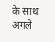के साथ अगले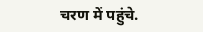चरण में पहुंचे.